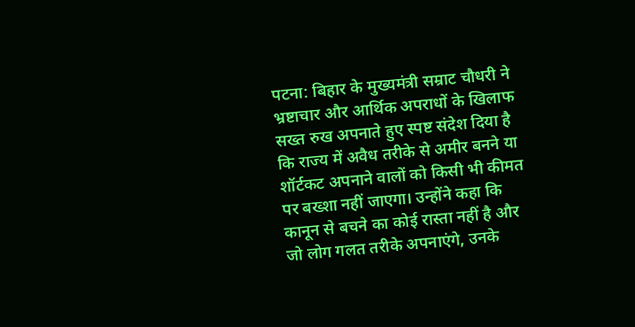पटना: बिहार के मुख्यमंत्री सम्राट चौधरी ने भ्रष्टाचार और आर्थिक अपराधों के खिलाफ सख्त रुख अपनाते हुए स्पष्ट संदेश दिया है कि राज्य में अवैध तरीके से अमीर बनने या शॉर्टकट अपनाने वालों को किसी भी कीमत पर बख्शा नहीं जाएगा। उन्होंने कहा कि कानून से बचने का कोई रास्ता नहीं है और जो लोग गलत तरीके अपनाएंगे, उनके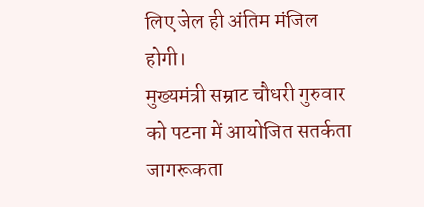लिए जेल ही अंतिम मंजिल होगी।
मुख्यमंत्री सम्राट चौधरी गुरुवार को पटना में आयोजित सतर्कता जागरूकता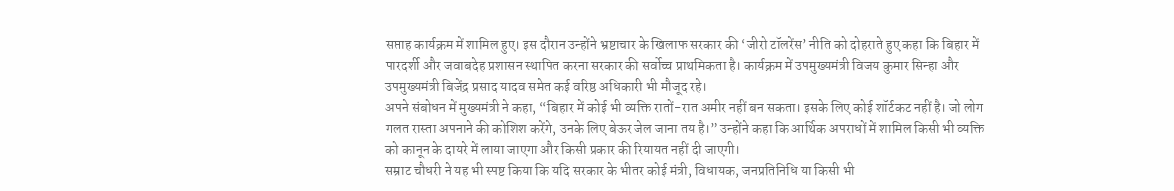सप्ताह कार्यक्रम में शामिल हुए। इस दौरान उन्होंने भ्रष्टाचार के खिलाफ सरकार की ‘जीरो टॉलरेंस’ नीति को दोहराते हुए कहा कि बिहार में पारदर्शी और जवाबदेह प्रशासन स्थापित करना सरकार की सर्वोच्च प्राथमिकता है। कार्यक्रम में उपमुख्यमंत्री विजय कुमार सिन्हा और उपमुख्यमंत्री बिजेंद्र प्रसाद यादव समेत कई वरिष्ठ अधिकारी भी मौजूद रहे।
अपने संबोधन में मुख्यमंत्री ने कहा, “बिहार में कोई भी व्यक्ति रातों-रात अमीर नहीं बन सकता। इसके लिए कोई शॉर्टकट नहीं है। जो लोग गलत रास्ता अपनाने की कोशिश करेंगे, उनके लिए बेऊर जेल जाना तय है।” उन्होंने कहा कि आर्थिक अपराधों में शामिल किसी भी व्यक्ति को कानून के दायरे में लाया जाएगा और किसी प्रकार की रियायत नहीं दी जाएगी।
सम्राट चौधरी ने यह भी स्पष्ट किया कि यदि सरकार के भीतर कोई मंत्री, विधायक, जनप्रतिनिधि या किसी भी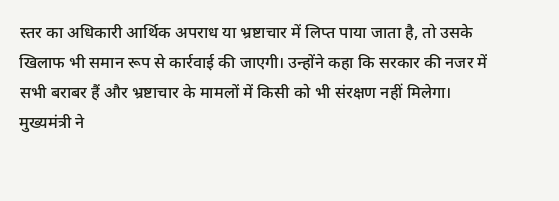स्तर का अधिकारी आर्थिक अपराध या भ्रष्टाचार में लिप्त पाया जाता है, तो उसके खिलाफ भी समान रूप से कार्रवाई की जाएगी। उन्होंने कहा कि सरकार की नजर में सभी बराबर हैं और भ्रष्टाचार के मामलों में किसी को भी संरक्षण नहीं मिलेगा।
मुख्यमंत्री ने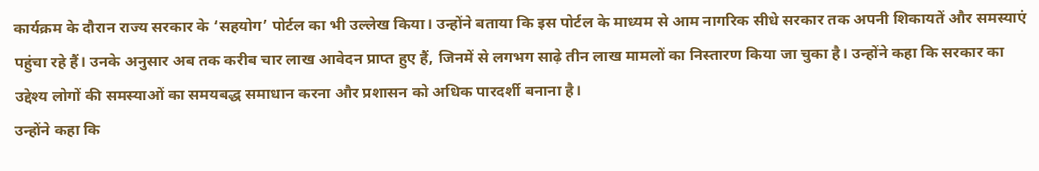कार्यक्रम के दौरान राज्य सरकार के ‘सहयोग’ पोर्टल का भी उल्लेख किया। उन्होंने बताया कि इस पोर्टल के माध्यम से आम नागरिक सीधे सरकार तक अपनी शिकायतें और समस्याएं पहुंचा रहे हैं। उनके अनुसार अब तक करीब चार लाख आवेदन प्राप्त हुए हैं, जिनमें से लगभग साढ़े तीन लाख मामलों का निस्तारण किया जा चुका है। उन्होंने कहा कि सरकार का उद्देश्य लोगों की समस्याओं का समयबद्ध समाधान करना और प्रशासन को अधिक पारदर्शी बनाना है।
उन्होंने कहा कि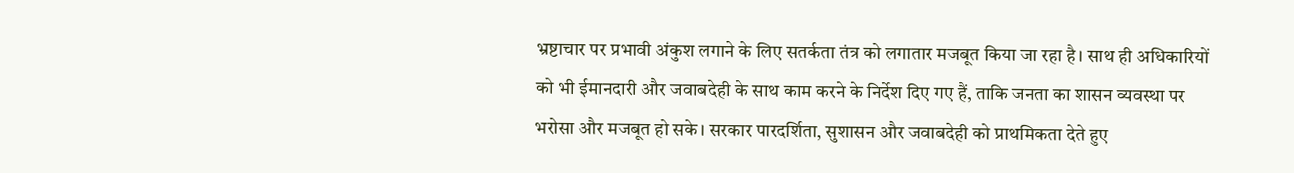भ्रष्टाचार पर प्रभावी अंकुश लगाने के लिए सतर्कता तंत्र को लगातार मजबूत किया जा रहा है। साथ ही अधिकारियों को भी ईमानदारी और जवाबदेही के साथ काम करने के निर्देश दिए गए हैं, ताकि जनता का शासन व्यवस्था पर भरोसा और मजबूत हो सके। सरकार पारदर्शिता, सुशासन और जवाबदेही को प्राथमिकता देते हुए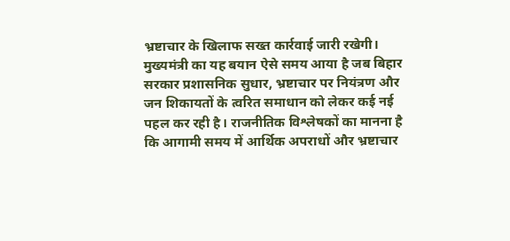भ्रष्टाचार के खिलाफ सख्त कार्रवाई जारी रखेगी।
मुख्यमंत्री का यह बयान ऐसे समय आया है जब बिहार सरकार प्रशासनिक सुधार, भ्रष्टाचार पर नियंत्रण और जन शिकायतों के त्वरित समाधान को लेकर कई नई पहल कर रही है। राजनीतिक विश्लेषकों का मानना है कि आगामी समय में आर्थिक अपराधों और भ्रष्टाचार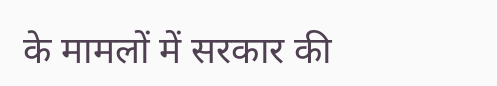के मामलों में सरकार की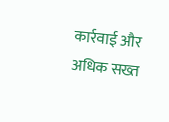कार्रवाई और अधिक सख्त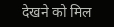देखने को मिल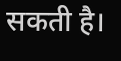सकती है।